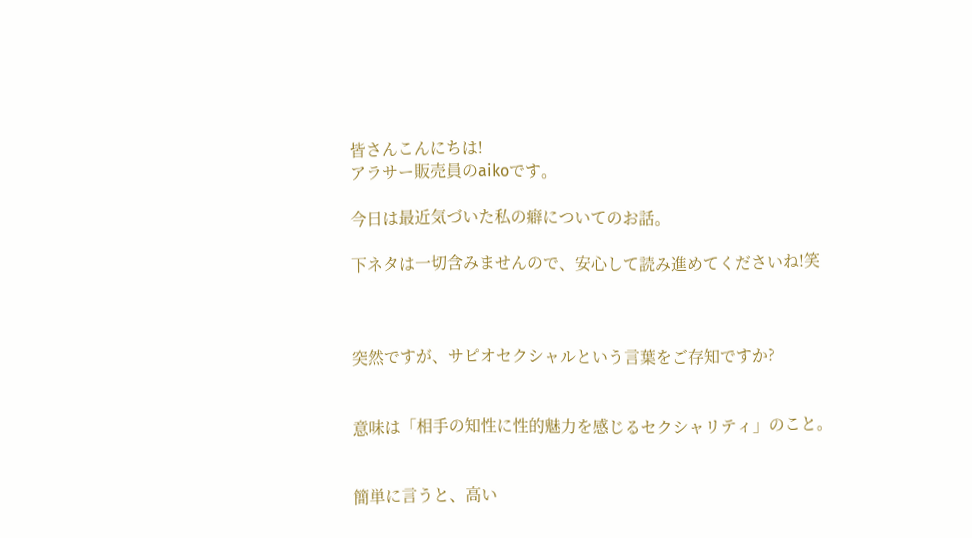皆さんこんにちは!
アラサー販売員のaikoです。

今日は最近気づいた私の癖についてのお話。

下ネタは一切含みませんので、安心して読み進めてくださいね!笑



突然ですが、サピオセクシャルという言葉をご存知ですか?


意味は「相手の知性に性的魅力を感じるセクシャリティ」のこと。


簡単に言うと、高い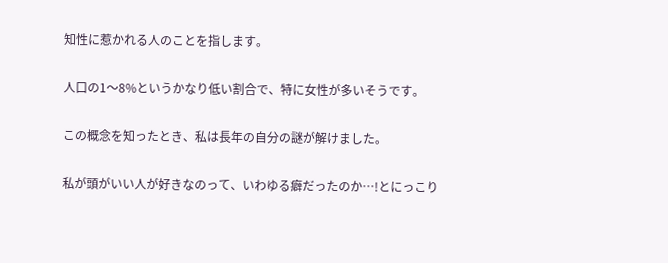知性に惹かれる人のことを指します。


人口の1〜8%というかなり低い割合で、特に女性が多いそうです。


この概念を知ったとき、私は長年の自分の謎が解けました。


私が頭がいい人が好きなのって、いわゆる癖だったのか…!とにっこり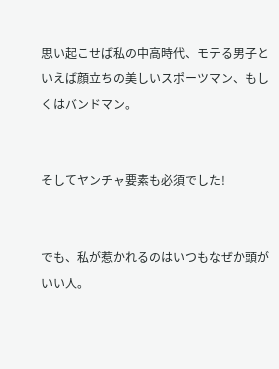思い起こせば私の中高時代、モテる男子といえば顔立ちの美しいスポーツマン、もしくはバンドマン。


そしてヤンチャ要素も必須でした!


でも、私が惹かれるのはいつもなぜか頭がいい人。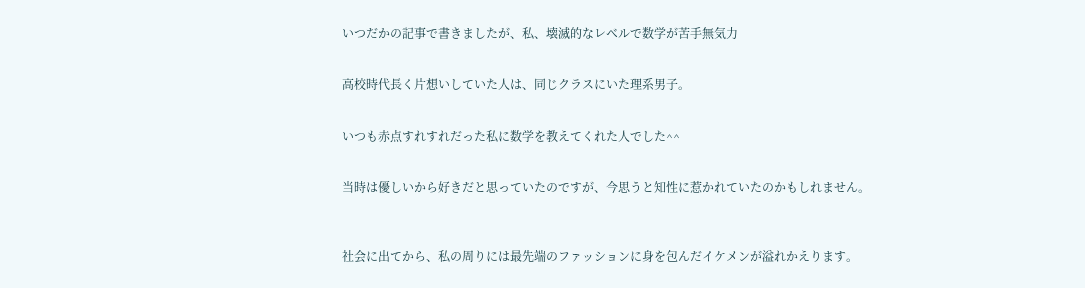いつだかの記事で書きましたが、私、壊滅的なレベルで数学が苦手無気力


高校時代長く片想いしていた人は、同じクラスにいた理系男子。


いつも赤点すれすれだった私に数学を教えてくれた人でした^^


当時は優しいから好きだと思っていたのですが、今思うと知性に惹かれていたのかもしれません。



社会に出てから、私の周りには最先端のファッションに身を包んだイケメンが溢れかえります。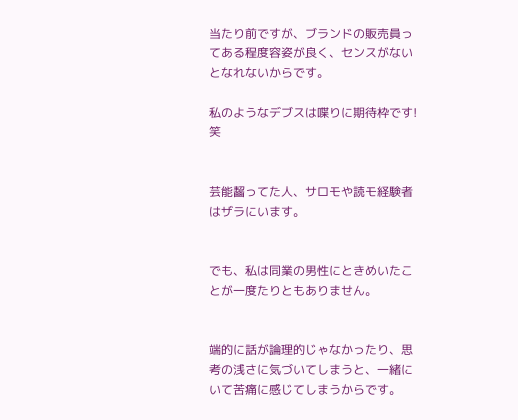当たり前ですが、ブランドの販売員ってある程度容姿が良く、センスがないとなれないからです。

私のようなデブスは喋りに期待枠です!笑


芸能齧ってた人、サロモや読モ経験者はザラにいます。


でも、私は同業の男性にときめいたことが一度たりともありません。


端的に話が論理的じゃなかったり、思考の浅さに気づいてしまうと、一緒にいて苦痛に感じてしまうからです。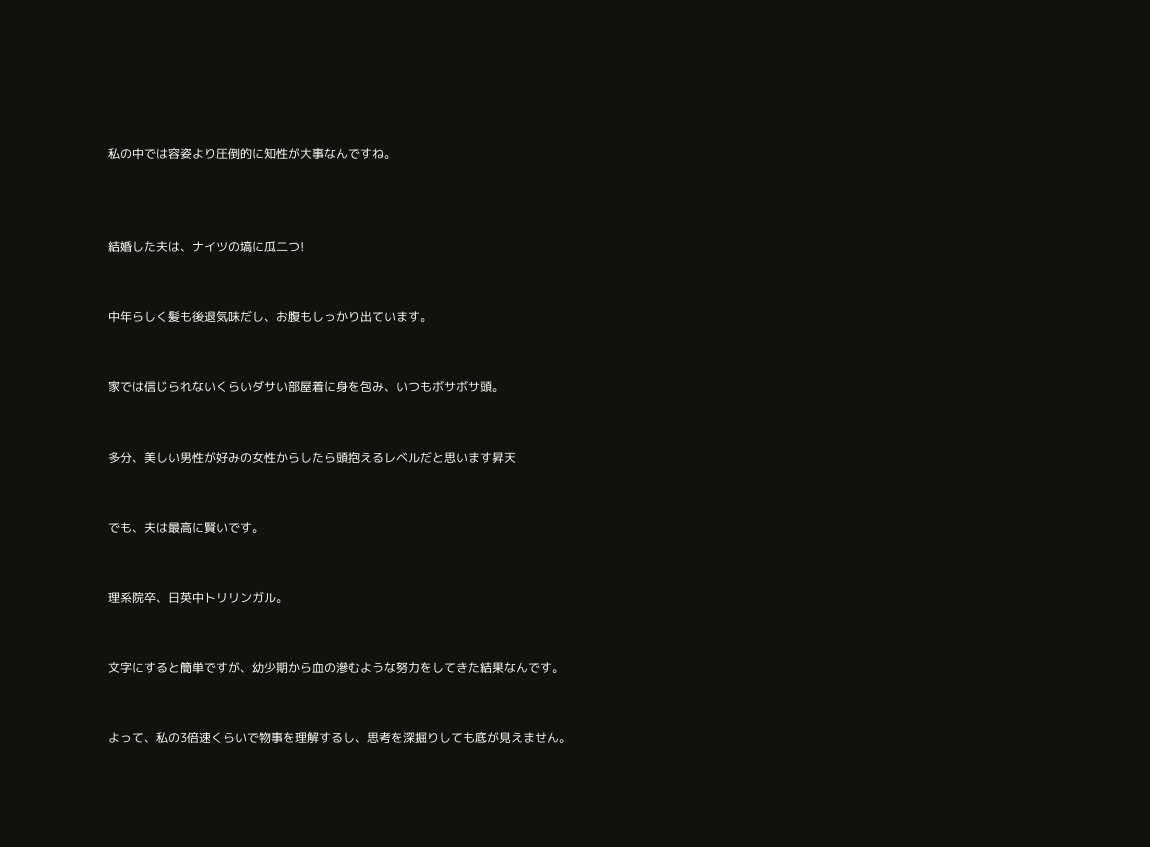私の中では容姿より圧倒的に知性が大事なんですね。



結婚した夫は、ナイツの塙に瓜二つ!


中年らしく髪も後退気味だし、お腹もしっかり出ています。


家では信じられないくらいダサい部屋着に身を包み、いつもボサボサ頭。


多分、美しい男性が好みの女性からしたら頭抱えるレベルだと思います昇天


でも、夫は最高に賢いです。


理系院卒、日英中トリリンガル。


文字にすると簡単ですが、幼少期から血の滲むような努力をしてきた結果なんです。


よって、私の3倍速くらいで物事を理解するし、思考を深掘りしても底が見えません。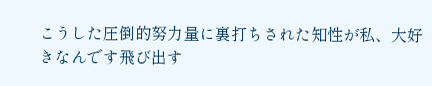こうした圧倒的努力量に裏打ちされた知性が私、大好きなんです飛び出す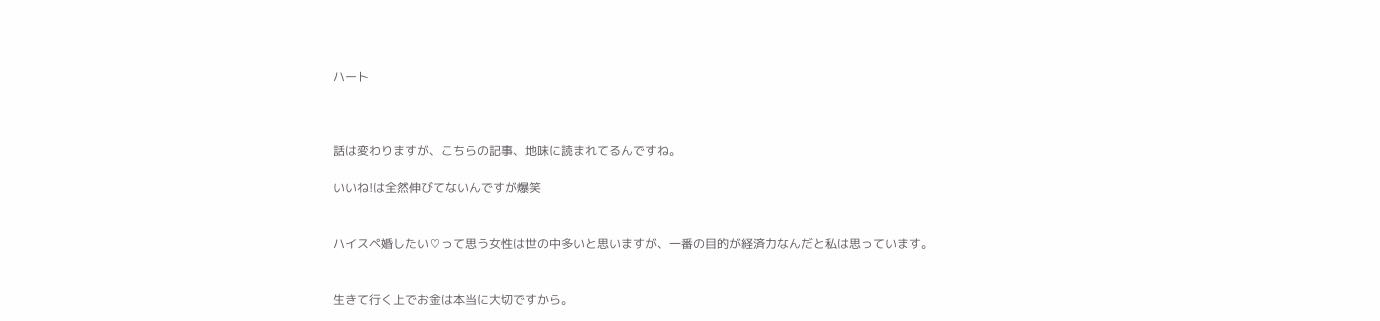ハート



話は変わりますが、こちらの記事、地味に読まれてるんですね。

いいね!は全然伸びてないんですが爆笑


ハイスペ婚したい♡って思う女性は世の中多いと思いますが、一番の目的が経済力なんだと私は思っています。


生きて行く上でお金は本当に大切ですから。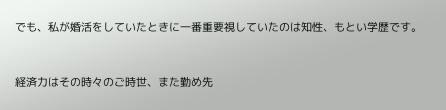でも、私が婚活をしていたときに一番重要視していたのは知性、もとい学歴です。


経済力はその時々のご時世、また勤め先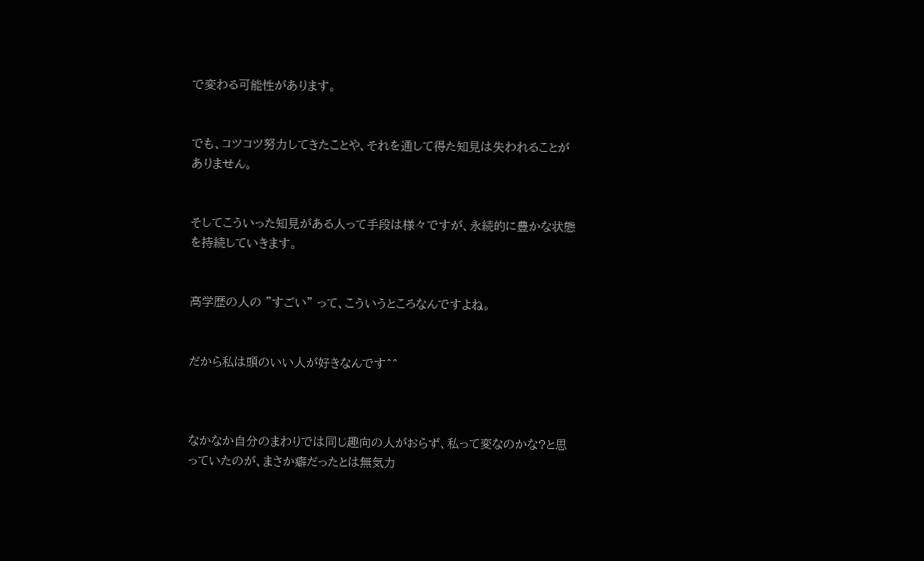で変わる可能性があります。


でも、コツコツ努力してきたことや、それを通して得た知見は失われることがありません。


そしてこういった知見がある人って手段は様々ですが、永続的に豊かな状態を持続していきます。


高学歴の人の "すごい" って、こういうところなんですよね。


だから私は頭のいい人が好きなんです^^



なかなか自分のまわりでは同じ趣向の人がおらず、私って変なのかな?と思っていたのが、まさか癖だったとは無気力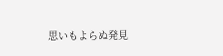思いもよらぬ発見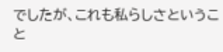でしたが、これも私らしさということ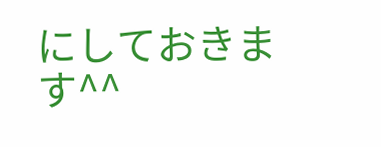にしておきます^^